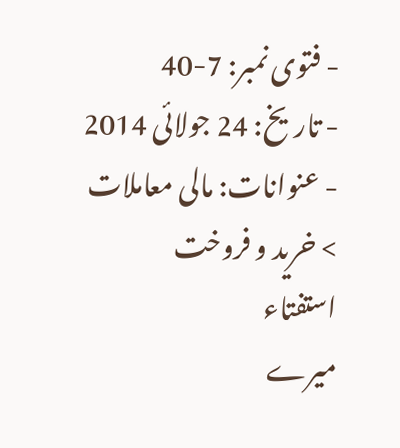- فتوی نمبر: 7-40
- تاریخ: 24 جولائی 2014
- عنوانات: مالی معاملات > خرید و فروخت
استفتاء
میرے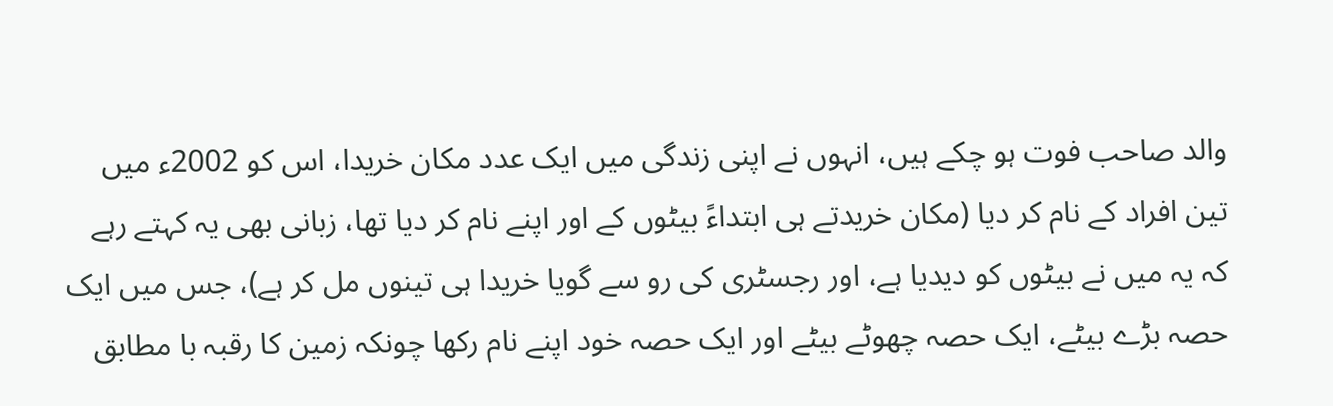والد صاحب فوت ہو چکے ہیں، انہوں نے اپنی زندگی میں ایک عدد مکان خریدا، اس کو 2002ء میں تین افراد کے نام کر دیا (مکان خریدتے ہی ابتداءً بیٹوں کے اور اپنے نام کر دیا تھا، زبانی بھی یہ کہتے رہے کہ یہ میں نے بیٹوں کو دیدیا ہے، اور رجسٹری کی رو سے گویا خریدا ہی تینوں مل کر ہے)، جس میں ایک حصہ بڑے بیٹے، ایک حصہ چھوٹے بیٹے اور ایک حصہ خود اپنے نام رکھا چونکہ زمین کا رقبہ با مطابق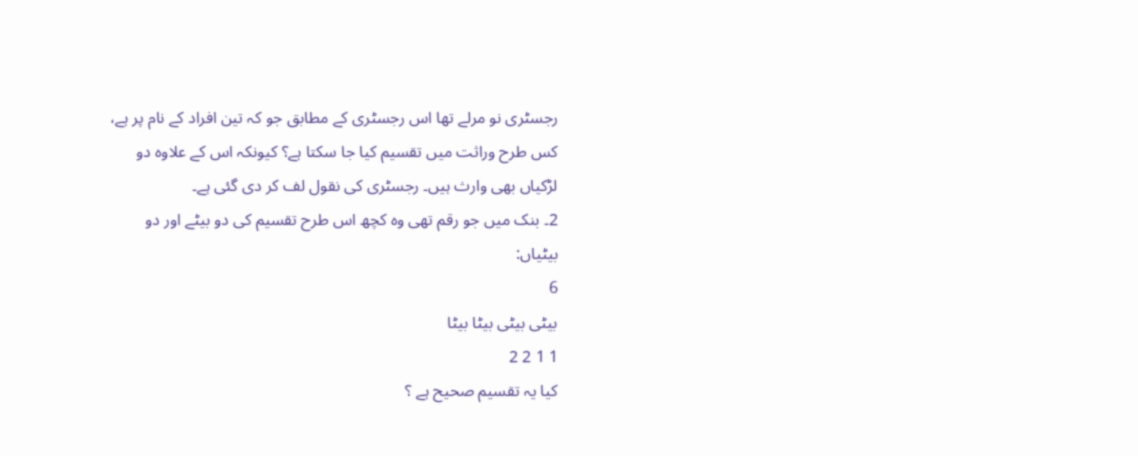رجسٹری نو مرلے تھا اس رجسٹری کے مطابق جو کہ تین افراد کے نام پر ہے، کس طرح وراثت میں تقسیم کیا جا سکتا ہے؟ کیونکہ اس کے علاوہ دو لڑکیاں بھی وارث ہیں۔ رجسٹری کی نقول لف کر دی گئی ہے۔
2۔ بنک میں جو رقم تھی وہ کچھ اس طرح تقسیم کی دو بیٹے اور دو بیٹیاں:
6
بیٹی بیٹی بیٹا بیٹا
1 1 2 2
کیا یہ تقسیم صحیح ہے ؟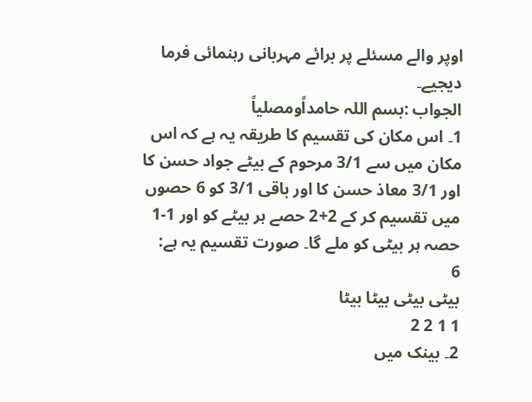اوپر والے مسئلے پر برائے مہربانی رہنمائی فرما دیجیے۔
الجواب :بسم اللہ حامداًومصلیاً
1۔ اس مکان کی تقسیم کا طریقہ یہ ہے کہ اس مکان میں سے 3/1 مرحوم کے بیٹے جواد حسن کا اور 3/1 معاذ حسن کا اور باقی 3/1 کو 6 حصوں میں تقسیم کر کے 2+2 حصے ہر بیٹے کو اور 1-1 حصہ ہر بیٹی کو ملے گا۔ صورت تقسیم یہ ہے:
6
بیٹی بیٹی بیٹا بیٹا
1 1 2 2
2۔ بینک میں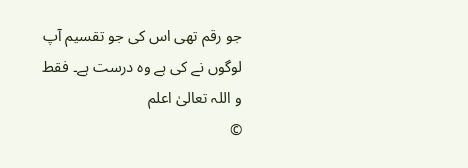جو رقم تھی اس کی جو تقسیم آپ لوگوں نے کی ہے وہ درست ہے۔ فقط و اللہ تعالیٰ اعلم
©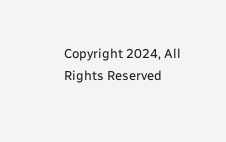Copyright 2024, All Rights Reserved